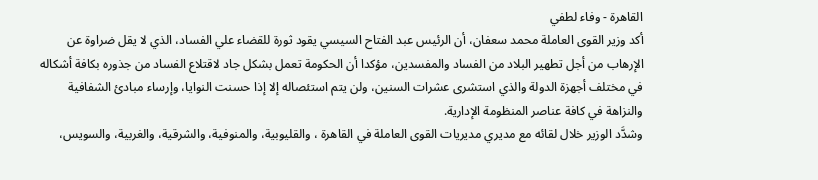القاهرة - وفاء لطفي
أكد وزير القوى العاملة محمد سعفان، أن الرئيس عبد الفتاح السيسي يقود ثورة للقضاء علي الفساد، الذي لا يقل ضراوة عن الإرهاب من أجل تطهير البلاد من الفساد والمفسدين، مؤكدا أن الحكومة تعمل بشكل جاد لاقتلاع الفساد من جذوره بكافة أشكاله في مختلف أجهزة الدولة والذي استشرى عشرات السنين، ولن يتم استئصاله إلا إذا حسنت النوايا، وإرساء مبادئ الشفافية والنزاهة في كافة عناصر المنظومة الإدارية.
وشدَّد الوزير خلال لقائه مع مديري مديريات القوى العاملة في القاهرة ، والقليوبية، والمنوفية، والشرقية، والغربية، والسويس،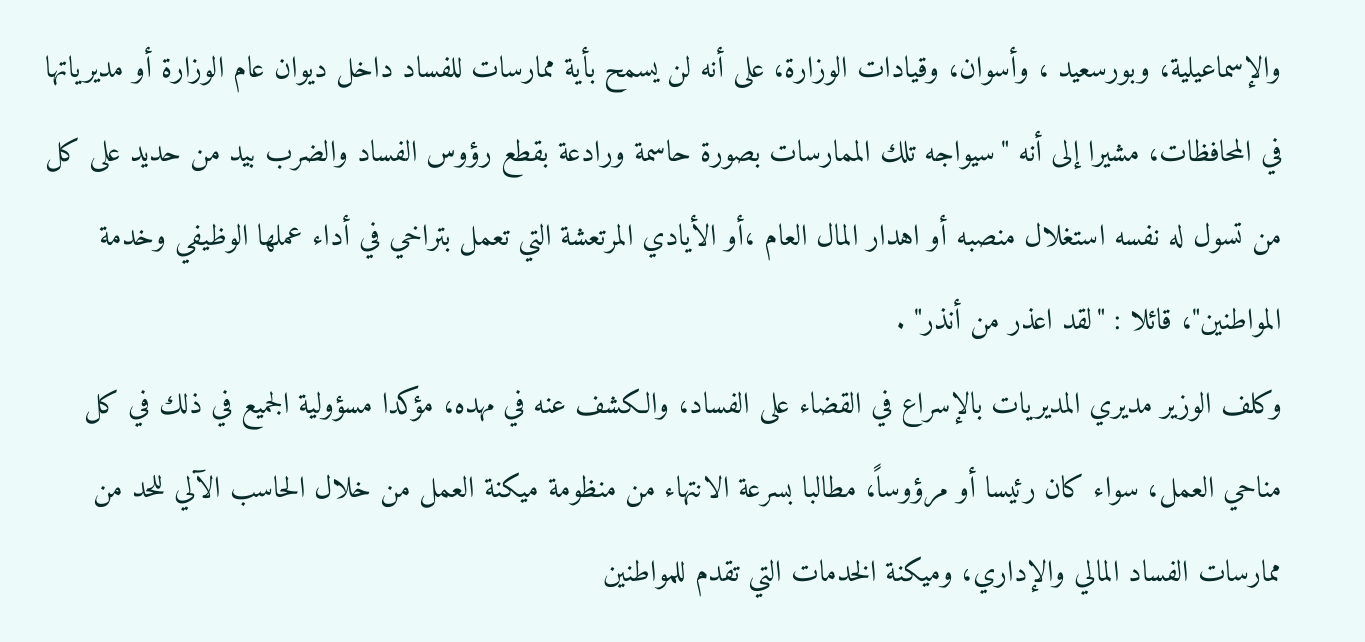والإسماعيلية، وبورسعيد ، وأسوان، وقيادات الوزارة، على أنه لن يسمح بأية ممارسات للفساد داخل ديوان عام الوزارة أو مديرياتها في المحافظات، مشيرا إلى أنه "سيواجه تلك الممارسات بصورة حاسمة ورادعة بقطع رؤوس الفساد والضرب بيد من حديد على كل من تسول له نفسه استغلال منصبه أو اهدار المال العام ،أو الأيادي المرتعشة التي تعمل بتراخي في أداء عملها الوظيفي وخدمة المواطنين"، قائلا : "لقد اعذر من أنذر" .
وكلف الوزير مديري المديريات بالإسراع في القضاء على الفساد، والكشف عنه في مهده، مؤكدا مسؤولية الجميع في ذلك في كل مناحي العمل، سواء كان رئيسا أو مرؤوساً، مطالبا بسرعة الانتهاء من منظومة ميكنة العمل من خلال الحاسب الآلي للحد من ممارسات الفساد المالي والإداري، وميكنة الخدمات التي تقدم للمواطنين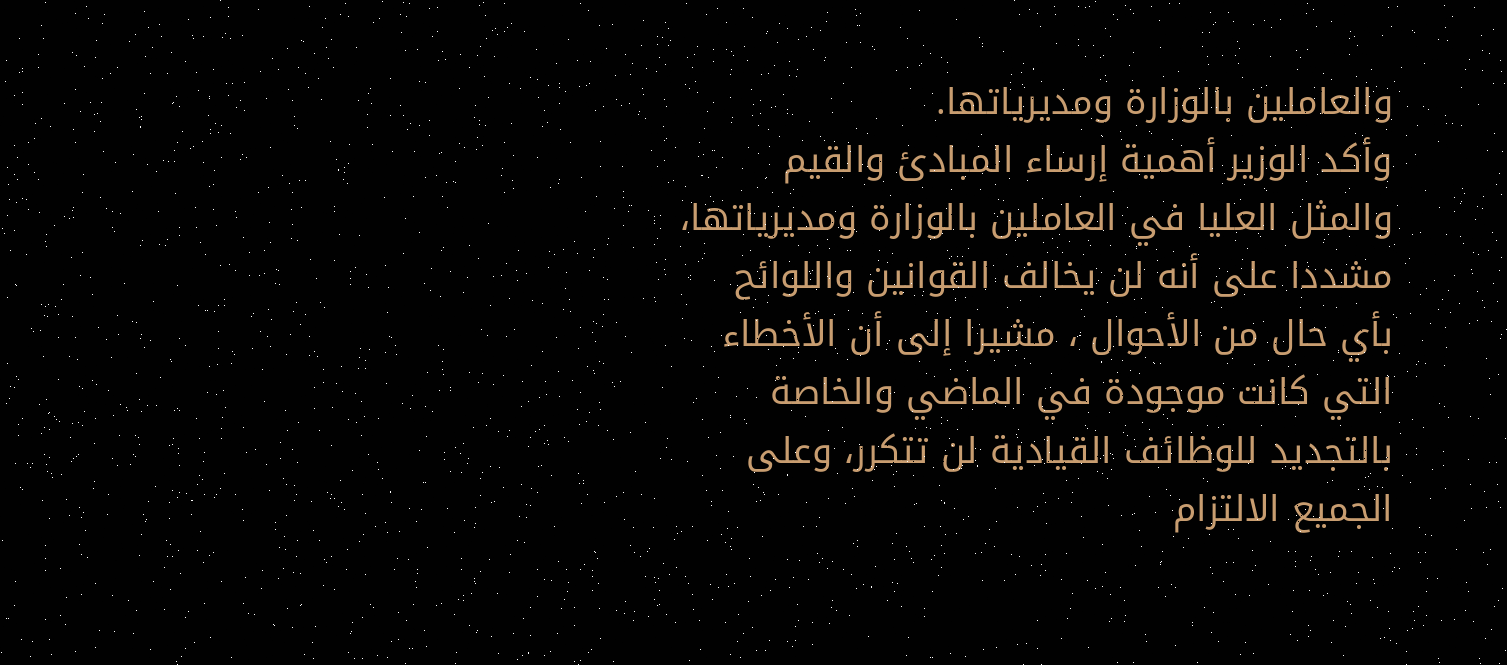والعاملين بالوزارة ومديرياتها.
وأكد الوزير أهمية إرساء المبادئ والقيم والمثل العليا في العاملين بالوزارة ومديرياتها، مشددا على أنه لن يخالف القوانين واللوائح بأي حال من الأحوال ، مشيرا إلى أن الأخطاء التي كانت موجودة في الماضي والخاصة بالتجديد للوظائف القيادية لن تتكرر، وعلى الجميع الالتزام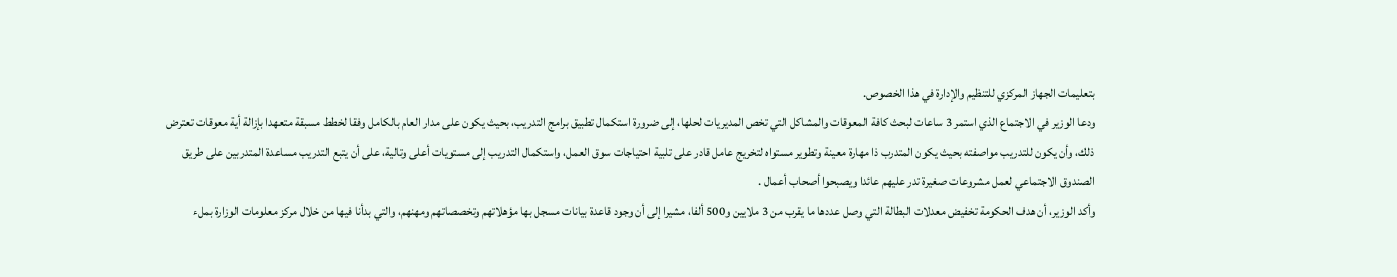بتعليمات الجهاز المركزي للتنظيم والإدارة في هذا الخصوص.
ودعا الوزير في الاجتماع الذي استمر 3 ساعات لبحث كافة المعوقات والمشاكل التي تخص المديريات لحلها، إلى ضرورة استكمال تطبيق برامج التدريب، بحيث يكون على مدار العام بالكامل وفقا لخطط مسبقة متعهدا بإزالة أية معوقات تعترض ذلك، وأن يكون للتدريب مواصفته بحيث يكون المتدرب ذا مهارة معينة وتطوير مستواه لتخريج عامل قادر على تلبية احتياجات سوق العمل، واستكمال التدريب إلى مستويات أعلى وتالية، على أن يتبع التدريب مساعدة المتدربين على طريق الصندوق الاجتماعي لعمل مشروعات صغيرة تدر عليهم عائدا ويصبحوا أصحاب أعمال .
وأكد الوزير، أن هدف الحكومة تخفيض معدلات البطالة التي وصل عددها ما يقرب من 3 ملايين و500 ألفا، مشيرا إلى أن وجود قاعدة بيانات مسجل بها مؤهلاتهم وتخصصاتهم ومهنهم، والتي بدأنا فيها من خلال مركز معلومات الوزارة بملء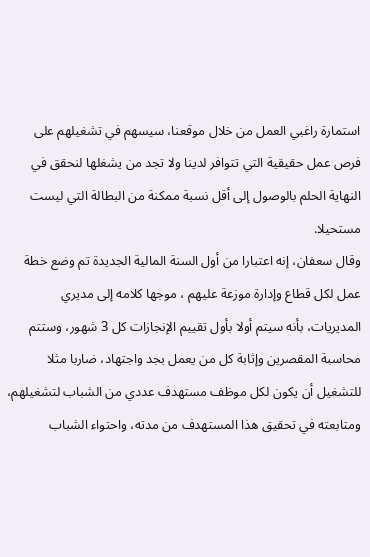استمارة راغبي العمل من خلال موقعنا، سيسهم في تشغيلهم على فرص عمل حقيقية التي تتوافر لدينا ولا تجد من يشغلها لنحقق في النهاية الحلم بالوصول إلى أقل نسبة ممكنة من البطالة التي ليست مستحيلا.
وقال سعفان، إنه اعتبارا من أول السنة المالية الجديدة تم وضع خطة عمل لكل قطاع وإدارة موزعة عليهم ، موجها كلامه إلى مديري المديريات، بأنه سيتم أولا بأول تقييم الإنجازات كل 3 شهور، وستتم محاسبة المقصرين وإثابة كل من يعمل بجد واجتهاد، ضاربا مثلا للتشغيل أن يكون لكل موظف مستهدف عددي من الشباب لتشغيلهم، ومتابعته في تحقيق هذا المستهدف من مدته، واحتواء الشباب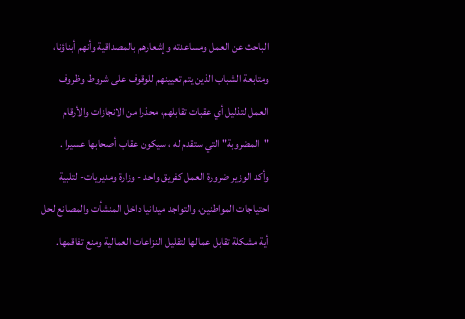الباحث عن العمل ومساعدته وإشعارهم بالمصداقية وأنهم أبناؤنا، ومتابعة الشباب الذين يتم تعيينهم للوقوف على شروط وظروف العمل لتذليل أي عقبات تقابلهم، محذرا من الانجازات والأرقام "المضروبة" التي ستقدم له ، سيكون عقاب أصحابها عسيرا .
وأكد الوزير ضرورة العمل كفريق واحد - وزارة ومديريات- لتلبية احتياجات المواطنين، والتواجد ميدانيا داخل المنشأت والمصانع لحل أية مشكلة تقابل عمالها لتقليل النزاعات العمالية ومنع تفاقمها.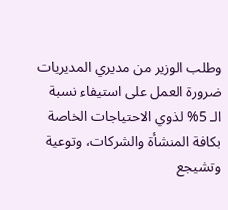وطلب الوزير من مديري المديريات ضرورة العمل على استيفاء نسبة الـ 5% لذوي الاحتياجات الخاصة بكافة المنشأة والشركات، وتوعية وتشيجع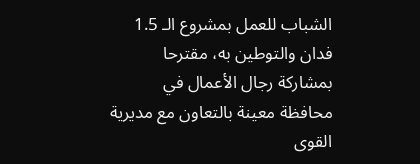الشباب للعمل بمشروع الـ 1.5 فدان والتوطين به، مقترحا بمشاركة رجال الأعمال في محافظة معينة بالتعاون مع مديرية القوى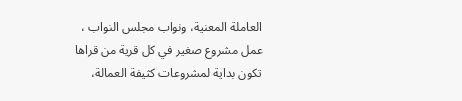العاملة المعنية، ونواب مجلس النواب ، عمل مشروع صغير في كل قرية من قراها تكون بداية لمشروعات كثيفة العمالة،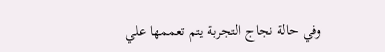وفي حالة نجاج التجربة يتم تعممها علي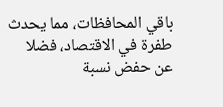باقي المحافظات، مما يحدث طفرة في الاقتصاد، فضلا عن حفض نسبة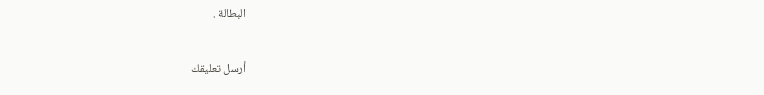البطالة .


أرسل تعليقك